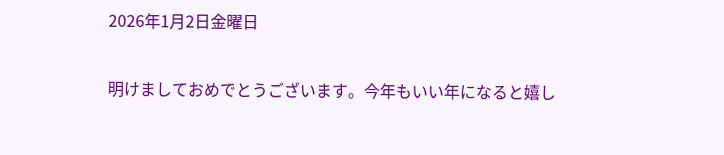2026年1月2日金曜日

明けましておめでとうございます。今年もいい年になると嬉し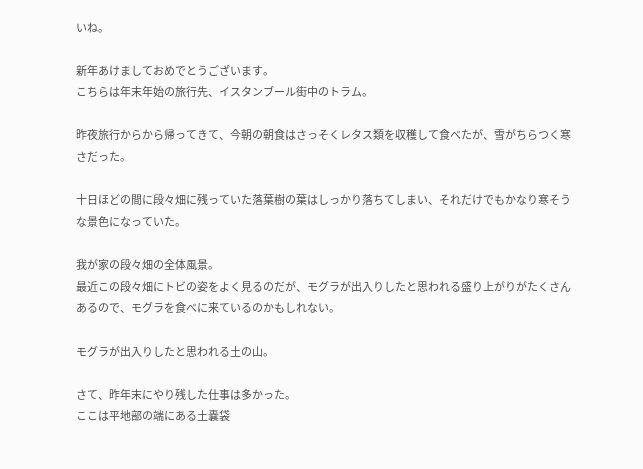いね。

新年あけましておめでとうございます。
こちらは年末年始の旅行先、イスタンブール街中のトラム。

昨夜旅行からから帰ってきて、今朝の朝食はさっそくレタス類を収穫して食べたが、雪がちらつく寒さだった。

十日ほどの間に段々畑に残っていた落葉樹の葉はしっかり落ちてしまい、それだけでもかなり寒そうな景色になっていた。

我が家の段々畑の全体風景。
最近この段々畑にトビの姿をよく見るのだが、モグラが出入りしたと思われる盛り上がりがたくさんあるので、モグラを食べに来ているのかもしれない。

モグラが出入りしたと思われる土の山。

さて、昨年末にやり残した仕事は多かった。
ここは平地部の端にある土嚢袋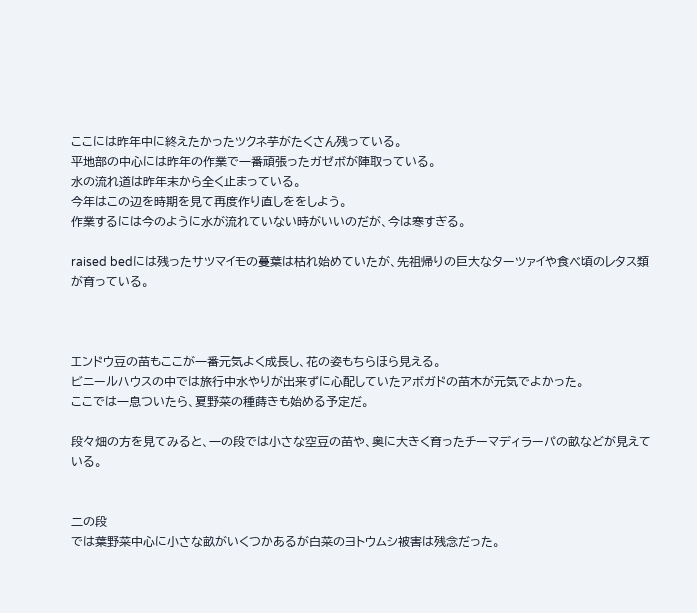ここには昨年中に終えたかったツクネ芋がたくさん残っている。
平地部の中心には昨年の作業で一番頑張ったガゼボが陣取っている。
水の流れ道は昨年末から全く止まっている。
今年はこの辺を時期を見て再度作り直しををしよう。
作業するには今のように水が流れていない時がいいのだが、今は寒すぎる。

raised bedには残ったサツマイモの蔓葉は枯れ始めていたが、先祖帰りの巨大なターツァイや食べ頃のレタス類が育っている。



エンドウ豆の苗もここが一番元気よく成長し、花の姿もちらほら見える。
ビニールハウスの中では旅行中水やりが出来ずに心配していたアボガドの苗木が元気でよかった。
ここでは一息ついたら、夏野菜の種蒔きも始める予定だ。

段々畑の方を見てみると、一の段では小さな空豆の苗や、奥に大きく育ったチーマディラーパの畝などが見えている。


二の段
では葉野菜中心に小さな畝がいくつかあるが白菜のヨトウムシ被害は残念だった。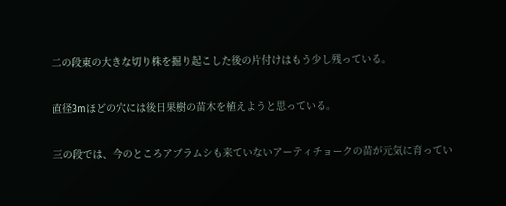二の段東の大きな切り株を掘り起こした後の片付けはもう少し残っている。

直径3mほどの穴には後日果樹の苗木を植えようと思っている。

三の段では、今のところアブラムシも来ていないアーティチョークの苗が元気に育ってい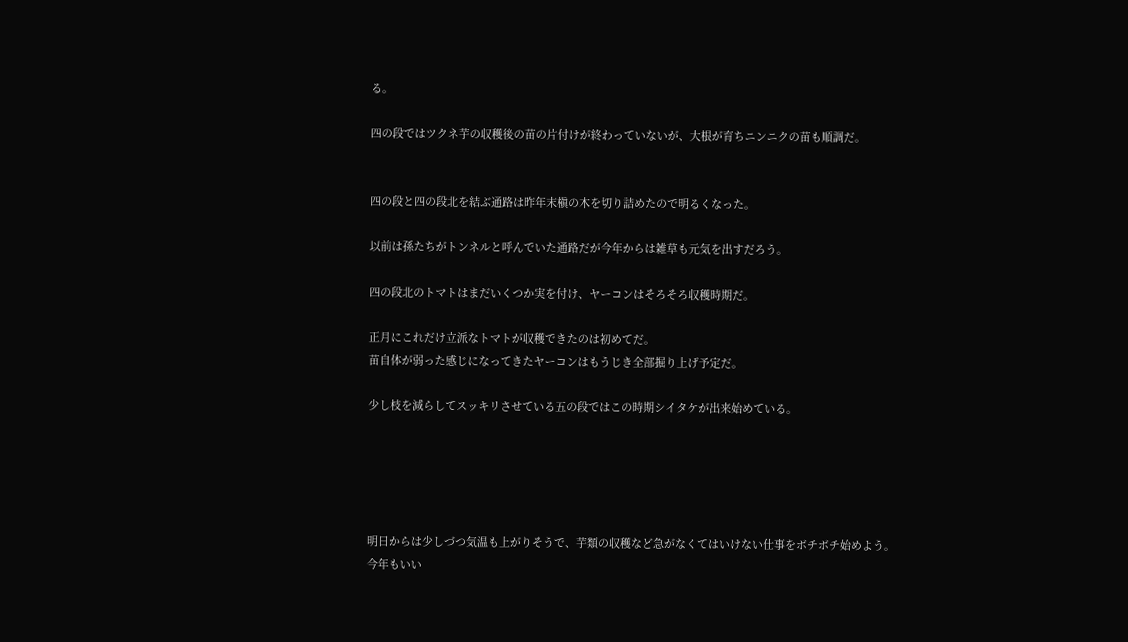る。

四の段ではツクネ芋の収穫後の苗の片付けが終わっていないが、大根が育ちニンニクの苗も順調だ。


四の段と四の段北を結ぶ通路は昨年末槇の木を切り詰めたので明るくなった。

以前は孫たちがトンネルと呼んでいた通路だが今年からは雑草も元気を出すだろう。

四の段北のトマトはまだいくつか実を付け、ヤーコンはそろそろ収穫時期だ。

正月にこれだけ立派なトマトが収穫できたのは初めてだ。
苗自体が弱った感じになってきたヤーコンはもうじき全部掘り上げ予定だ。

少し枝を減らしてスッキリさせている五の段ではこの時期シイタケが出来始めている。





明日からは少しづつ気温も上がりそうで、芋類の収穫など急がなくてはいけない仕事をボチボチ始めよう。
今年もいい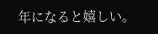年になると嬉しい。